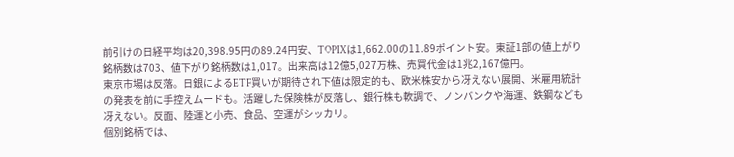前引けの日経平均は20,398.95円の89.24円安、TOPIXは1,662.00の11.89ポイント安。東証1部の値上がり銘柄数は703、値下がり銘柄数は1,017。出来高は12億5,027万株、売買代金は1兆2,167億円。
東京市場は反落。日銀によるETF買いが期待され下値は限定的も、欧米株安から冴えない展開、米雇用統計の発表を前に手控えムードも。活躍した保険株が反落し、銀行株も軟調で、ノンバンクや海運、鉄鋼なども冴えない。反面、陸運と小売、食品、空運がシッカリ。
個別銘柄では、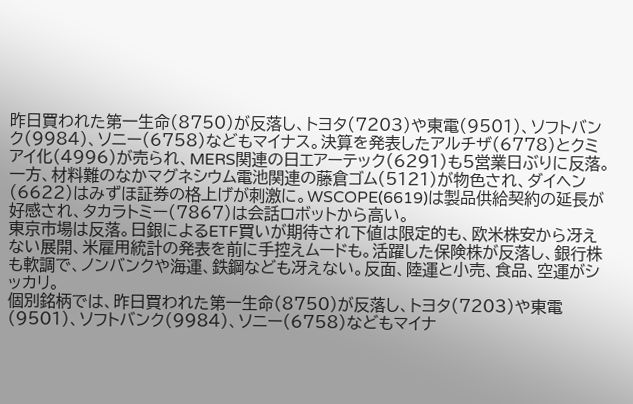昨日買われた第一生命(8750)が反落し、トヨタ(7203)や東電(9501)、ソフトバンク(9984)、ソニー(6758)などもマイナス。決算を発表したアルチザ(6778)とクミアイ化(4996)が売られ、MERS関連の日エアーテック(6291)も5営業日ぶりに反落。一方、材料難のなかマグネシウム電池関連の藤倉ゴム(5121)が物色され、ダイヘン(6622)はみずほ証券の格上げが刺激に。WSCOPE(6619)は製品供給契約の延長が好感され、タカラトミー(7867)は会話ロボットから高い。
東京市場は反落。日銀によるETF買いが期待され下値は限定的も、欧米株安から冴えない展開、米雇用統計の発表を前に手控えムードも。活躍した保険株が反落し、銀行株も軟調で、ノンバンクや海運、鉄鋼なども冴えない。反面、陸運と小売、食品、空運がシッカリ。
個別銘柄では、昨日買われた第一生命(8750)が反落し、トヨタ(7203)や東電(9501)、ソフトバンク(9984)、ソニー(6758)などもマイナ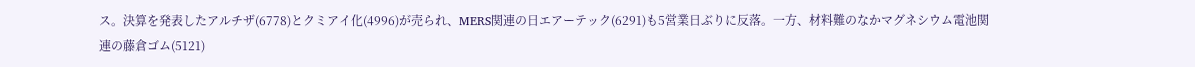ス。決算を発表したアルチザ(6778)とクミアイ化(4996)が売られ、MERS関連の日エアーテック(6291)も5営業日ぶりに反落。一方、材料難のなかマグネシウム電池関連の藤倉ゴム(5121)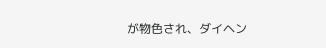が物色され、ダイヘン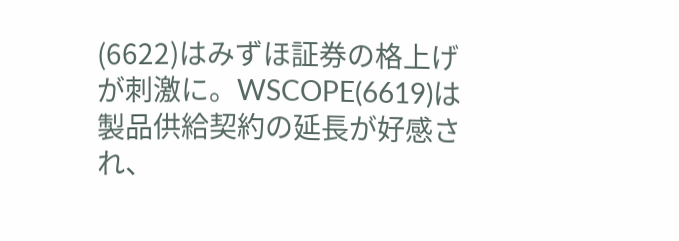(6622)はみずほ証券の格上げが刺激に。WSCOPE(6619)は製品供給契約の延長が好感され、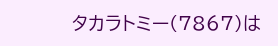タカラトミー(7867)は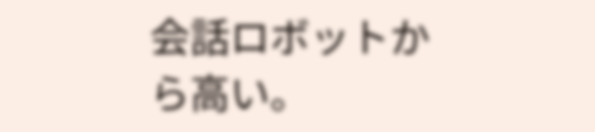会話ロボットから高い。